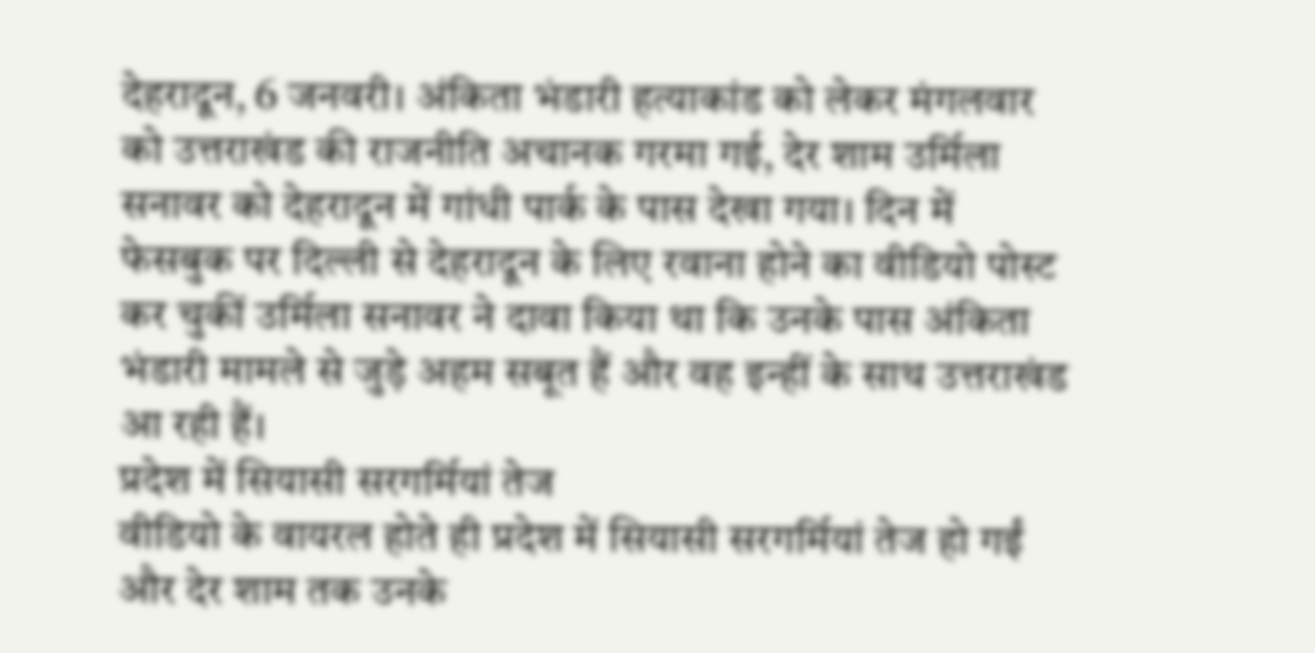देहरादून, 6 जनवरी। अंकिता भंडारी हत्याकांड को लेकर मंगलवार को उत्तराखंड की राजनीति अचानक गरमा गई, देर शाम उर्मिला सनावर को देहरादून में गांधी पार्क के पास देखा गया। दिन में फेसबुक पर दिल्ली से देहरादून के लिए रवाना होने का वीडियो पोस्ट कर चुकीं उर्मिला सनावर ने दावा किया था कि उनके पास अंकिता भंडारी मामले से जुड़े अहम सबूत हैं और वह इन्हीं के साथ उत्तराखंड आ रही हैं।
प्रदेश में सियासी सरगर्मियां तेज
वीडियो के वायरल होते ही प्रदेश में सियासी सरगर्मियां तेज हो गईं और देर शाम तक उनके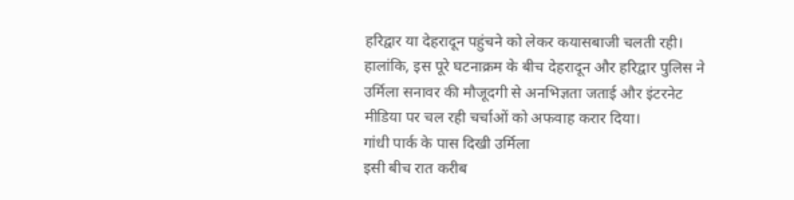हरिद्वार या देहरादून पहुंचने को लेकर कयासबाजी चलती रही। हालांकि, इस पूरे घटनाक्रम के बीच देहरादून और हरिद्वार पुलिस ने उर्मिला सनावर की मौजूदगी से अनभिज्ञता जताई और इंटरनेट मीडिया पर चल रही चर्चाओं को अफवाह करार दिया।
गांधी पार्क के पास दिखी उर्मिला
इसी बीच रात करीब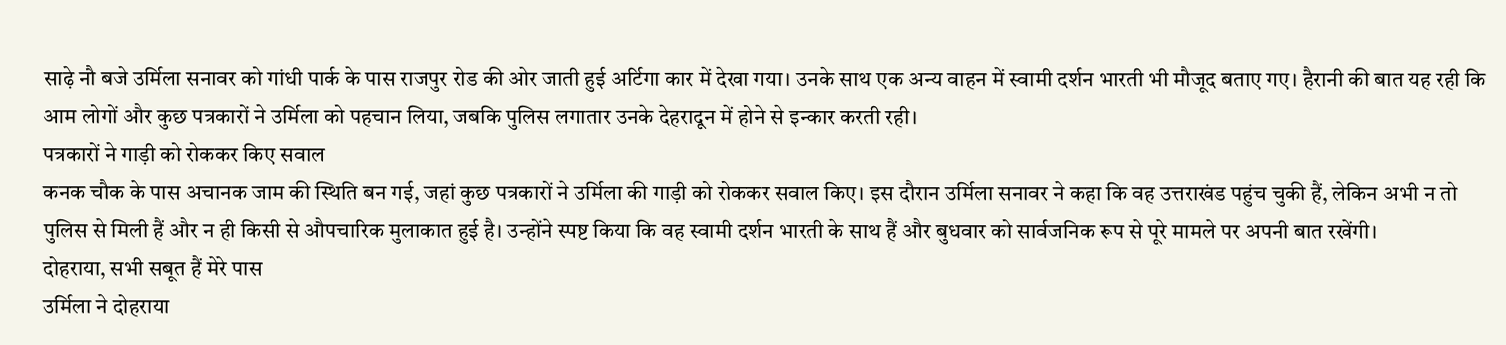साढ़े नौ बजे उर्मिला सनावर को गांधी पार्क के पास राजपुर रोड की ओर जाती हुई अर्टिगा कार में देखा गया। उनके साथ एक अन्य वाहन में स्वामी दर्शन भारती भी मौजूद बताए गए। हैरानी की बात यह रही कि आम लोगों और कुछ पत्रकारों ने उर्मिला को पहचान लिया, जबकि पुलिस लगातार उनके देहरादून में होने से इन्कार करती रही।
पत्रकारों ने गाड़ी को रोककर किए सवाल
कनक चौक के पास अचानक जाम की स्थिति बन गई, जहां कुछ पत्रकारों ने उर्मिला की गाड़ी को रोककर सवाल किए। इस दौरान उर्मिला सनावर ने कहा कि वह उत्तराखंड पहुंच चुकी हैं, लेकिन अभी न तो पुलिस से मिली हैं और न ही किसी से औपचारिक मुलाकात हुई है। उन्होंने स्पष्ट किया कि वह स्वामी दर्शन भारती के साथ हैं और बुधवार को सार्वजनिक रूप से पूरे मामले पर अपनी बात रखेंगी।
दोहराया, सभी सबूत हैं मेरे पास
उर्मिला ने दोहराया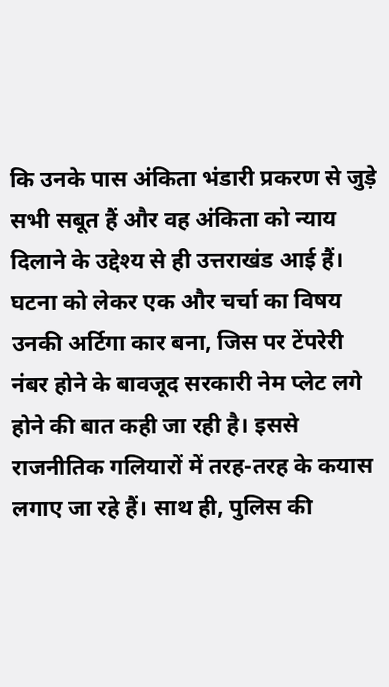कि उनके पास अंकिता भंडारी प्रकरण से जुड़े सभी सबूत हैं और वह अंकिता को न्याय दिलाने के उद्देश्य से ही उत्तराखंड आई हैं। घटना को लेकर एक और चर्चा का विषय उनकी अर्टिगा कार बना, जिस पर टेंपरेरी नंबर होने के बावजूद सरकारी नेम प्लेट लगे होने की बात कही जा रही है। इससे राजनीतिक गलियारों में तरह-तरह के कयास लगाए जा रहे हैं। साथ ही, पुलिस की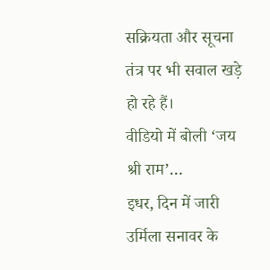सक्रियता और सूचना तंत्र पर भी सवाल खड़े हो रहे हैं।
वीडियो में बोली ‘जय श्री राम’…
इधर, दिन में जारी उर्मिला सनावर के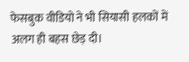फेसबुक वीडियो ने भी सियासी हलकों में अलग ही बहस छेड़ दी।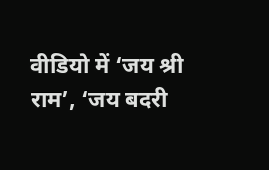वीडियो में ‘जय श्री राम’, ‘जय बदरी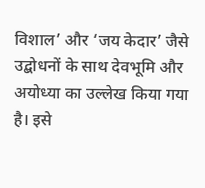विशाल’ और ‘जय केदार’ जैसे उद्बोधनों के साथ देवभूमि और अयोध्या का उल्लेख किया गया है। इसे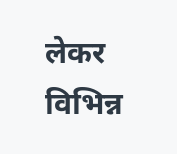लेकर विभिन्न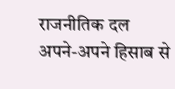राजनीतिक दल अपने-अपने हिसाब से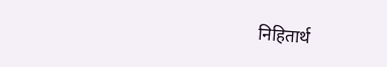निहितार्थ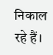निकाल रहे हैं।